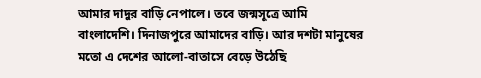আমার দাদুর বাড়ি নেপালে। তবে জন্মসূত্রে আমি বাংলাদেশি। দিনাজপুরে আমাদের বাড়ি। আর দশটা মানুষের মতো এ দেশের আলো-বাতাসে বেড়ে উঠেছি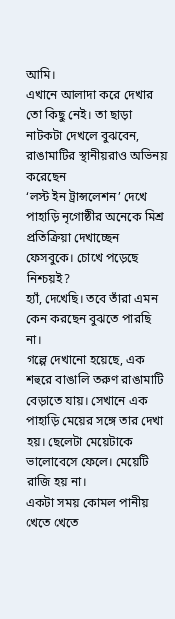আমি।
এখানে আলাদা করে দেখার তো কিছু নেই। তা ছাড়া নাটকটা দেখলে বুঝবেন, রাঙামাটির স্থানীয়রাও অভিনয় করেছেন
‘লস্ট ইন ট্রান্সলেশন’ দেখে পাহাড়ি নৃগোষ্ঠীর অনেকে মিশ্র প্রতিক্রিয়া দেখাচ্ছেন ফেসবুকে। চোখে পড়েছে নিশ্চয়ই?
হ্যাঁ, দেখেছি। তবে তাঁরা এমন কেন করছেন বুঝতে পারছি না।
গল্পে দেখানো হয়েছে, এক শহুরে বাঙালি তরুণ রাঙামাটি বেড়াতে যায়। সেখানে এক পাহাড়ি মেয়ের সঙ্গে তার দেখা হয়। ছেলেটা মেয়েটাকে ভালোবেসে ফেলে। মেয়েটি রাজি হয় না।
একটা সময় কোমল পানীয় খেতে খেতে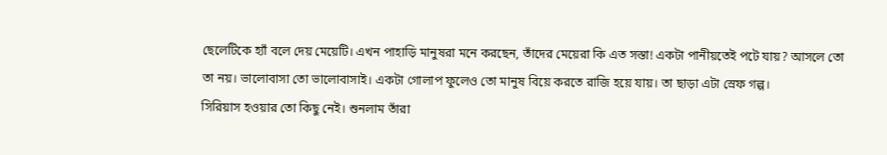ছেলেটিকে হ্যাঁ বলে দেয় মেয়েটি। এখন পাহাড়ি মানুষরা মনে করছেন, তাঁদের মেয়েরা কি এত সস্তা! একটা পানীয়তেই পটে যায়? আসলে তো তা নয়। ভালোবাসা তো ভালোবাসাই। একটা গোলাপ ফুলেও তো মানুষ বিয়ে করতে রাজি হয়ে যায়। তা ছাড়া এটা স্রেফ গল্প।
সিরিয়াস হওয়ার তো কিছু নেই। শুনলাম তাঁরা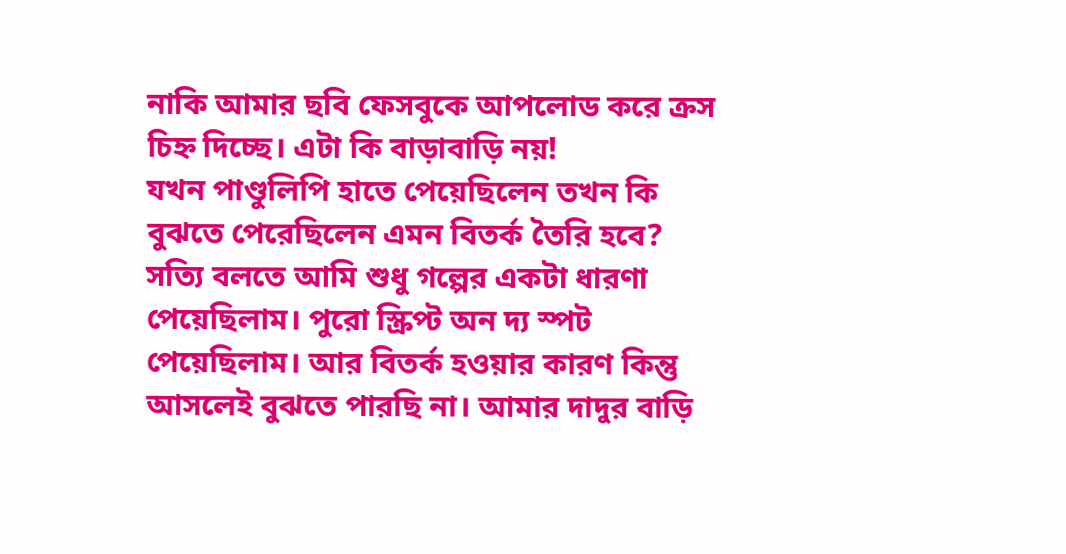নাকি আমার ছবি ফেসবুকে আপলোড করে ক্রস চিহ্ন দিচ্ছে। এটা কি বাড়াবাড়ি নয়!
যখন পাণ্ডুলিপি হাতে পেয়েছিলেন তখন কি বুঝতে পেরেছিলেন এমন বিতর্ক তৈরি হবে?
সত্যি বলতে আমি শুধু গল্পের একটা ধারণা পেয়েছিলাম। পুরো স্ক্রিপ্ট অন দ্য স্পট পেয়েছিলাম। আর বিতর্ক হওয়ার কারণ কিন্তু আসলেই বুঝতে পারছি না। আমার দাদুর বাড়ি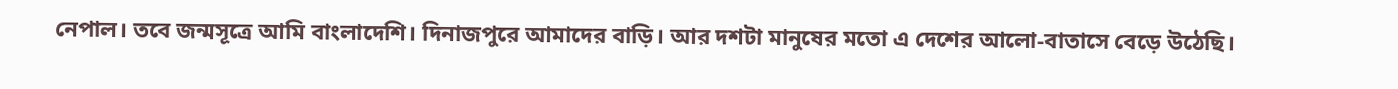নেপাল। তবে জন্মসূত্রে আমি বাংলাদেশি। দিনাজপুরে আমাদের বাড়ি। আর দশটা মানুষের মতো এ দেশের আলো-বাতাসে বেড়ে উঠেছি।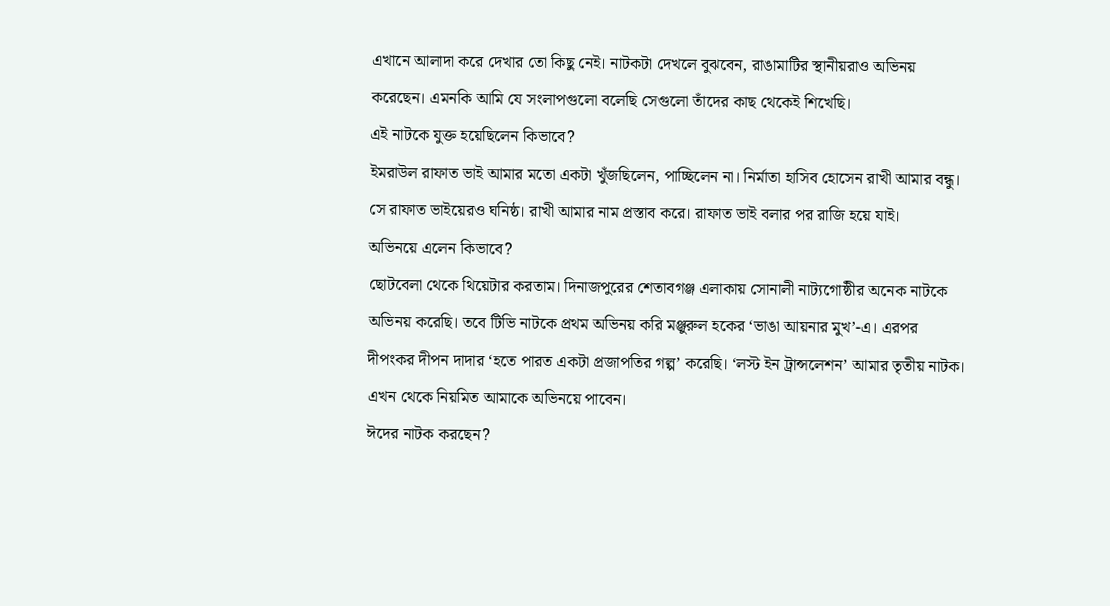এখানে আলাদা করে দেখার তো কিছু নেই। নাটকটা দেখলে বুঝবেন, রাঙামাটির স্থানীয়রাও অভিনয় করেছেন। এমনকি আমি যে সংলাপগুলো বলেছি সেগুলো তাঁদের কাছ থেকেই শিখেছি।
এই নাটকে যুক্ত হয়েছিলেন কিভাবে?
ইমরাউল রাফাত ভাই আমার মতো একটা খুঁজছিলেন, পাচ্ছিলেন না। নির্মাতা হাসিব হোসেন রাখী আমার বন্ধু। সে রাফাত ভাইয়েরও ঘনিষ্ঠ। রাখী আমার নাম প্রস্তাব করে। রাফাত ভাই বলার পর রাজি হয়ে যাই।
অভিনয়ে এলেন কিভাবে?
ছোটবেলা থেকে থিয়েটার করতাম। দিনাজপুরের শেতাবগঞ্জ এলাকায় সোনালী নাট্যগোষ্ঠীর অনেক নাটকে অভিনয় করেছি। তবে টিভি নাটকে প্রথম অভিনয় করি মঞ্জুরুল হকের ‘ভাঙা আয়নার মুখ’-এ। এরপর দীপংকর দীপন দাদার ‘হতে পারত একটা প্রজাপতির গল্প’ করেছি। ‘লস্ট ইন ট্রান্সলেশন’ আমার তৃতীয় নাটক। এখন থেকে নিয়মিত আমাকে অভিনয়ে পাবেন।
ঈদের নাটক করছেন?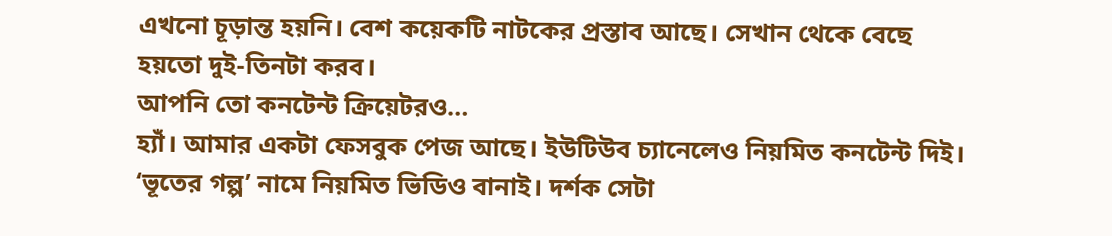এখনো চূড়ান্ত হয়নি। বেশ কয়েকটি নাটকের প্রস্তাব আছে। সেখান থেকে বেছে হয়তো দুই-তিনটা করব।
আপনি তো কনটেন্ট ক্রিয়েটরও…
হ্যাঁ। আমার একটা ফেসবুক পেজ আছে। ইউটিউব চ্যানেলেও নিয়মিত কনটেন্ট দিই। ‘ভূতের গল্প’ নামে নিয়মিত ভিডিও বানাই। দর্শক সেটা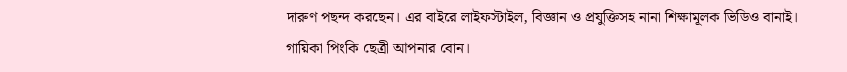দারুণ পছন্দ করছেন। এর বাইরে লাইফস্টাইল, বিজ্ঞান ও প্রযুক্তিসহ নানা শিক্ষামূলক ভিডিও বানাই।
গায়িকা পিংকি ছেত্রী আপনার বোন।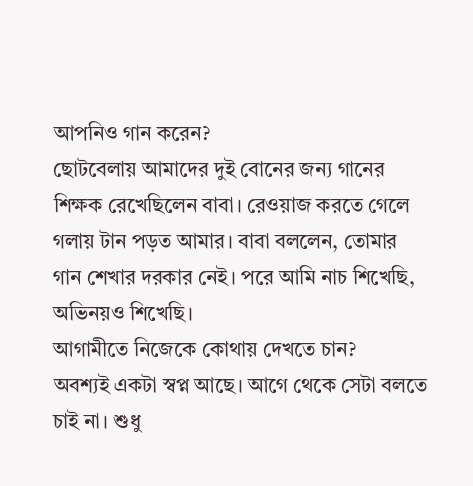আপনিও গান করেন?
ছোটবেলায় আমাদের দুই বোনের জন্য গানের শিক্ষক রেখেছিলেন বাবা। রেওয়াজ করতে গেলে গলায় টান পড়ত আমার। বাবা বললেন, তোমার গান শেখার দরকার নেই। পরে আমি নাচ শিখেছি, অভিনয়ও শিখেছি।
আগামীতে নিজেকে কোথায় দেখতে চান?
অবশ্যই একটা স্বপ্ন আছে। আগে থেকে সেটা বলতে চাই না। শুধু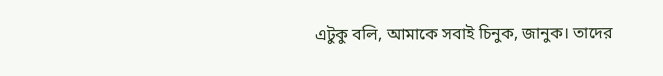এটুকু বলি, আমাকে সবাই চিনুক, জানুক। তাদের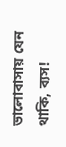ভালোবাসায় যেন থাকি, ব্যস!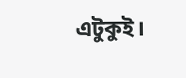এটুকুই।